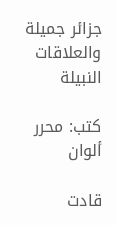جزائر جميلة والعلاقات النبيلة

كتب: محرر ألوان

قادت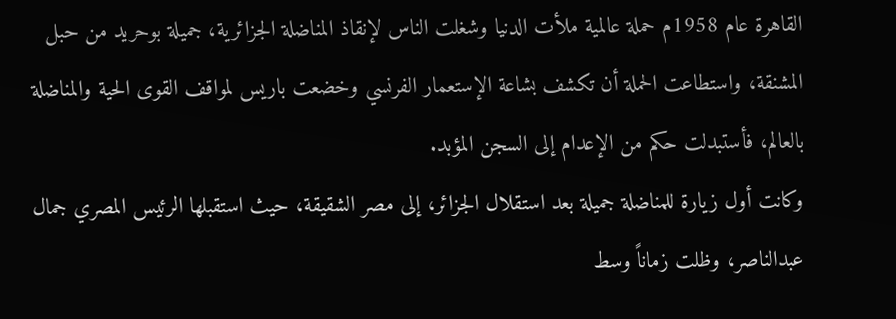القاهرة عام 1958م حملة عالمية ملأت الدنيا وشغلت الناس لإنقاذ المناضلة الجزائرية، جميلة بوحريد من حبل المشنقة، واستطاعت الحملة أن تكشف بشاعة الإستعمار الفرنسي وخضعت باريس لمواقف القوى الحية والمناضلة بالعالم، فأستبدلت حكم من الإعدام إلى السجن المؤبد.
وكانت أول زيارة للمناضلة جميلة بعد استقلال الجزائر، إلى مصر الشقيقة، حيث استقبلها الرئيس المصري جمال عبدالناصر، وظلت زماناً وسط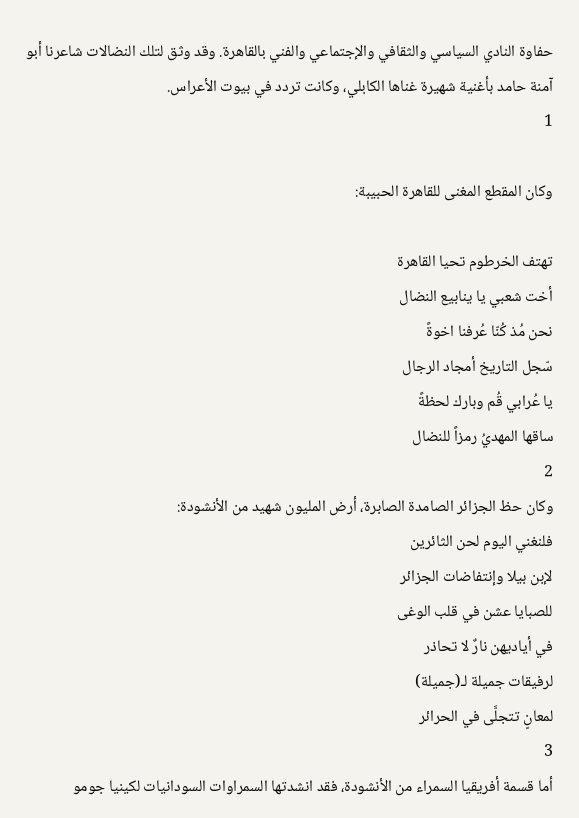حفاوة النادي السياسي والثقافي والإجتماعي والفني بالقاهرة. وقد وثق لتلك النضالات شاعرنا أبو آمنة حامد بأغنية شهيرة غناها الكابلي، وكانت تردد في بيوت الأعراس.
1

وكان المقطع المغنى للقاهرة الحبيبة:

تهتف الخرطوم تحيا القاهرة
أخت شعبي يا ينابيع النضال
نحن مُذ كُنّا عُرفنا اخوةً
سّجل التاريخ أمجاد الرجال
يا عُرابي قُم وبارك لحظةً
ساقها المهديُ رمزاً للنضال
2
وكان حظ الجزائر الصامدة الصابرة، أرض المليون شهيد من الأنشودة:
فلنغني اليوم لحن الثائرين
لإبن بيلا وإنتفاضات الجزائر
للصبايا عشن في قلب الوغى
في أياديهن نارٌ لا تحاذر
لرفيقات جميلة لـ(جميلة)
لمعانٍ تتجلَّى في الحرائر
3
أما قسمة أفريقيا السمراء من الأنشودة، فقد انشدتها السمراوات السودانيات لكينيا جومو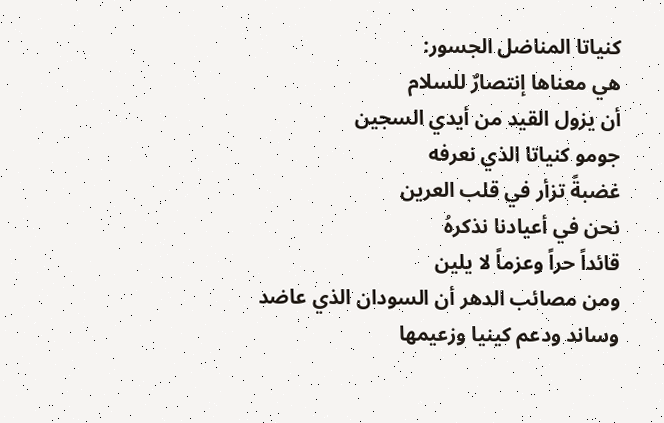كنياتا المناضل الجسور:
هي معناها إنتصارٌ للسلام
أن يزول القيد من أيدي السجين
جومو كنياتا الذي نعرفه
غضبةً تزأر في قلب العرين
نحن في أعيادنا نذكرهُ
قائداً حراً وعزماً لا يلين
ومن مصائب الدهر أن السودان الذي عاضد وساند ودعم كينيا وزعيمها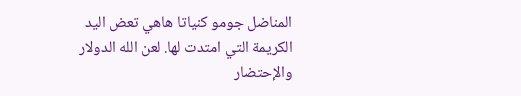المناضل جومو كنياتا هاهي تعض اليد الكريمة التي امتدت لها. لعن الله الدولار والإحتضار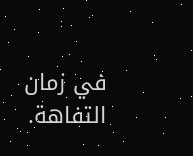في زمان التفاهة.